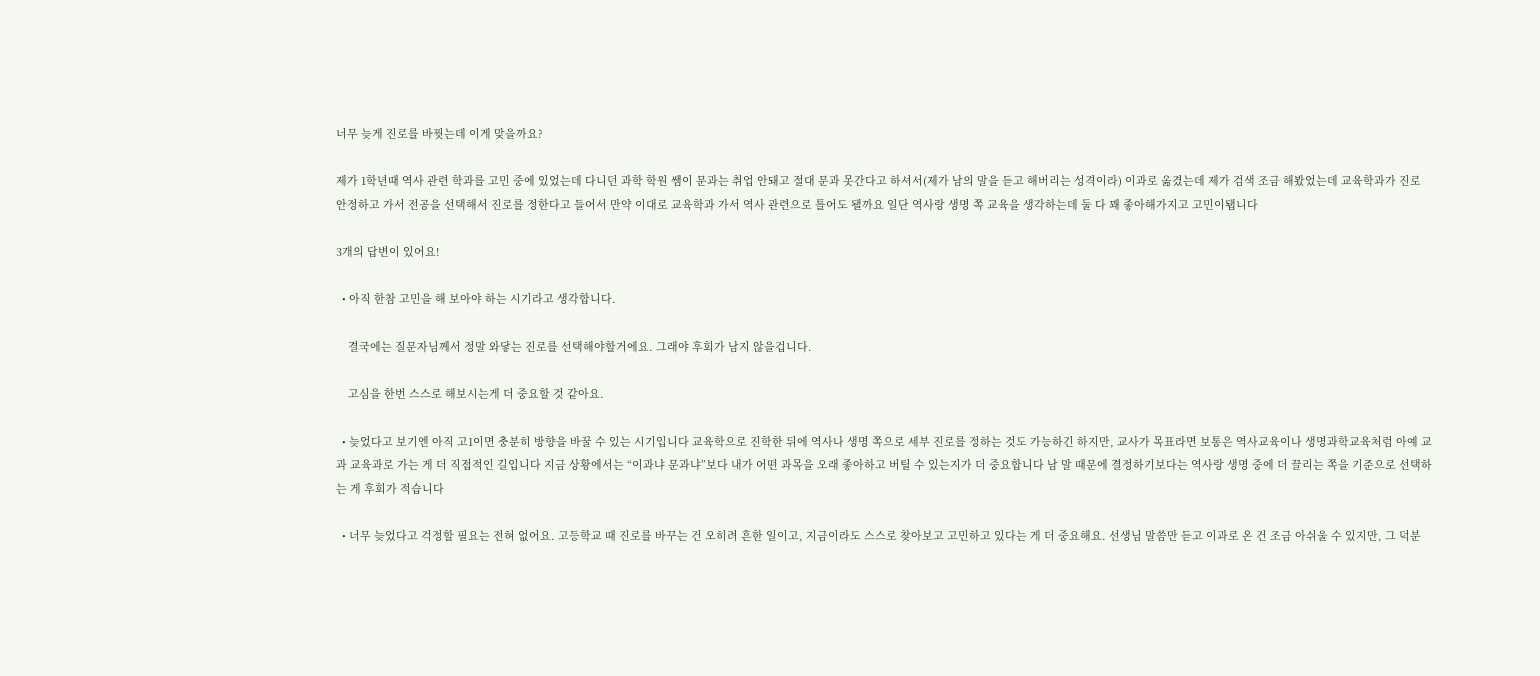너무 늦게 진로를 바꿧는데 이게 맞을까요?

제가 1학년때 역사 관련 학과를 고민 중에 있었는데 다니던 과학 학원 쌤이 문과는 취업 안돼고 절대 문과 못간다고 하셔서(제가 남의 말을 듣고 해버리는 성격이라) 이과로 옮겼는데 제가 검색 조금 해봤었는데 교육학과가 진로 안정하고 가서 전공을 선택해서 진로를 정한다고 들어서 만약 이대로 교육학과 가서 역사 관련으로 틀어도 됄까요 일단 역사랑 생명 쪽 교육을 생각하는데 둘 다 꽤 좋아해가지고 고민이됍니다

3개의 답변이 있어요!

  • 아직 한참 고민을 해 보아야 하는 시기라고 생각합니다.

    결국에는 질문자님께서 정말 와닿는 진로를 선택해야할거에요. 그래야 후회가 남지 않을겁니다.

    고심을 한번 스스로 해보시는게 더 중요할 것 같아요.

  • 늦었다고 보기엔 아직 고1이면 충분히 방향을 바꿀 수 있는 시기입니다 교육학으로 진학한 뒤에 역사나 생명 쪽으로 세부 진로를 정하는 것도 가능하긴 하지만, 교사가 목표라면 보통은 역사교육이나 생명과학교육처럼 아예 교과 교육과로 가는 게 더 직접적인 길입니다 지금 상황에서는 “이과냐 문과냐”보다 내가 어떤 과목을 오래 좋아하고 버틸 수 있는지가 더 중요합니다 남 말 때문에 결정하기보다는 역사랑 생명 중에 더 끌리는 쪽을 기준으로 선택하는 게 후회가 적습니다

  • 너무 늦었다고 걱정할 필요는 전혀 없어요. 고등학교 때 진로를 바꾸는 건 오히려 흔한 일이고, 지금이라도 스스로 찾아보고 고민하고 있다는 게 더 중요해요. 선생님 말씀만 듣고 이과로 온 건 조금 아쉬울 수 있지만, 그 덕분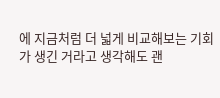에 지금처럼 더 넓게 비교해보는 기회가 생긴 거라고 생각해도 괜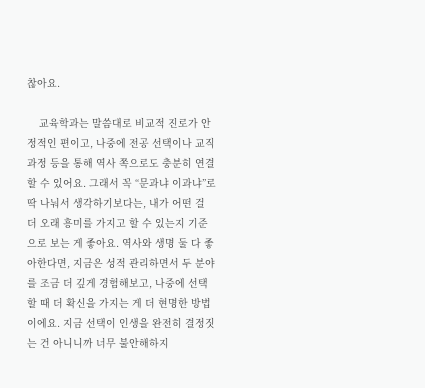찮아요.

    교육학과는 말씀대로 비교적 진로가 안정적인 편이고, 나중에 전공 선택이나 교직 과정 등을 통해 역사 쪽으로도 충분히 연결할 수 있어요. 그래서 꼭 “문과냐 이과냐”로 딱 나눠서 생각하기보다는, 내가 어떤 걸 더 오래 흥미를 가지고 할 수 있는지 기준으로 보는 게 좋아요. 역사와 생명 둘 다 좋아한다면, 지금은 성적 관리하면서 두 분야를 조금 더 깊게 경험해보고, 나중에 선택할 때 더 확신을 가지는 게 더 현명한 방법이에요. 지금 선택이 인생을 완전히 결정짓는 건 아니니까 너무 불안해하지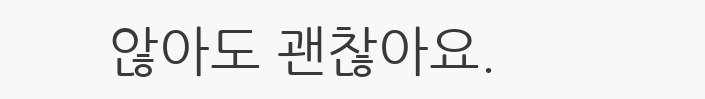않아도 괜찮아요.